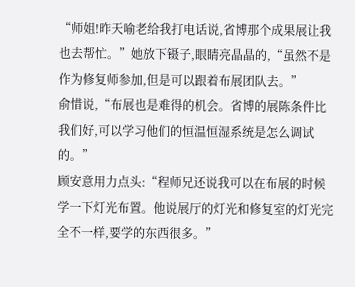“师姐!昨天喻老给我打电话说,省博那个成果展让我也去帮忙。”她放下镊子,眼睛亮晶晶的,“虽然不是作为修复师参加,但是可以跟着布展团队去。”
俞惜说,“布展也是难得的机会。省博的展陈条件比我们好,可以学习他们的恒温恒湿系统是怎么调试的。”
顾安意用力点头:“程师兄还说我可以在布展的时候学一下灯光布置。他说展厅的灯光和修复室的灯光完全不一样,要学的东西很多。”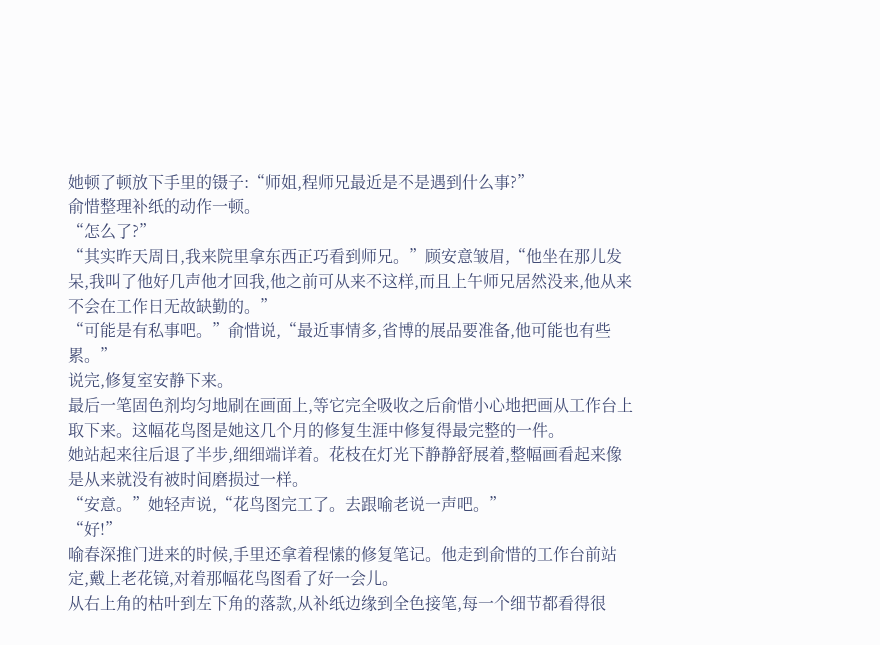她顿了顿放下手里的镊子:“师姐,程师兄最近是不是遇到什么事?”
俞惜整理补纸的动作一顿。
“怎么了?”
“其实昨天周日,我来院里拿东西正巧看到师兄。”顾安意皱眉,“他坐在那儿发呆,我叫了他好几声他才回我,他之前可从来不这样,而且上午师兄居然没来,他从来不会在工作日无故缺勤的。”
“可能是有私事吧。”俞惜说,“最近事情多,省博的展品要准备,他可能也有些累。”
说完,修复室安静下来。
最后一笔固色剂均匀地刷在画面上,等它完全吸收之后俞惜小心地把画从工作台上取下来。这幅花鸟图是她这几个月的修复生涯中修复得最完整的一件。
她站起来往后退了半步,细细端详着。花枝在灯光下静静舒展着,整幅画看起来像是从来就没有被时间磨损过一样。
“安意。”她轻声说,“花鸟图完工了。去跟喻老说一声吧。”
“好!”
喻春深推门进来的时候,手里还拿着程愫的修复笔记。他走到俞惜的工作台前站定,戴上老花镜,对着那幅花鸟图看了好一会儿。
从右上角的枯叶到左下角的落款,从补纸边缘到全色接笔,每一个细节都看得很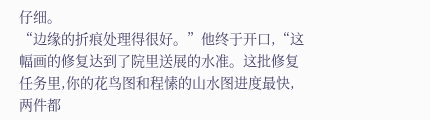仔细。
“边缘的折痕处理得很好。”他终于开口,“这幅画的修复达到了院里送展的水准。这批修复任务里,你的花鸟图和程愫的山水图进度最快,两件都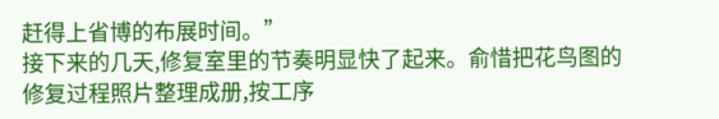赶得上省博的布展时间。”
接下来的几天,修复室里的节奏明显快了起来。俞惜把花鸟图的修复过程照片整理成册,按工序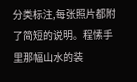分类标注,每张照片都附了简短的说明。程愫手里那幅山水的装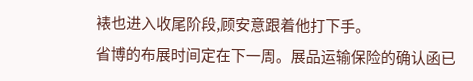裱也进入收尾阶段,顾安意跟着他打下手。
省博的布展时间定在下一周。展品运输保险的确认函已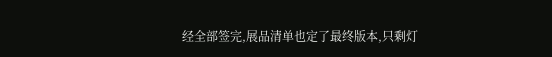经全部签完,展品清单也定了最终版本,只剩灯